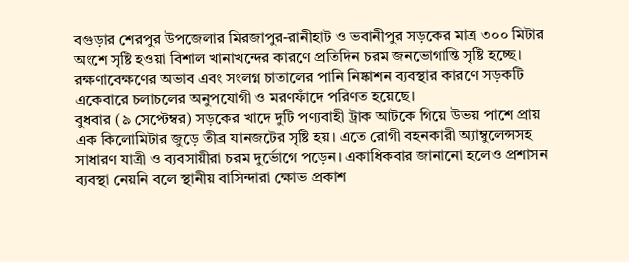বগুড়ার শেরপুর উপজেলার মিরজাপুর-রানীহাট ও ভবানীপুর সড়কের মাত্র ৩০০ মিটার অংশে সৃষ্টি হওয়া বিশাল খানাখন্দের কারণে প্রতিদিন চরম জনভোগান্তি সৃষ্টি হচ্ছে। রক্ষণাবেক্ষণের অভাব এবং সংলগ্ন চাতালের পানি নিষ্কাশন ব্যবস্থার কারণে সড়কটি একেবারে চলাচলের অনুপযোগী ও মরণফাঁদে পরিণত হয়েছে।
বুধবার (৯ সেপ্টেম্বর) সড়কের খাদে দুটি পণ্যবাহী ট্রাক আটকে গিয়ে উভয় পাশে প্রায় এক কিলোমিটার জুড়ে তীব্র যানজটের সৃষ্টি হয়। এতে রোগী বহনকারী অ্যাম্বুলেন্সসহ সাধারণ যাত্রী ও ব্যবসায়ীরা চরম দুর্ভোগে পড়েন। একাধিকবার জানানো হলেও প্রশাসন ব্যবস্থা নেয়নি বলে স্থানীয় বাসিন্দারা ক্ষোভ প্রকাশ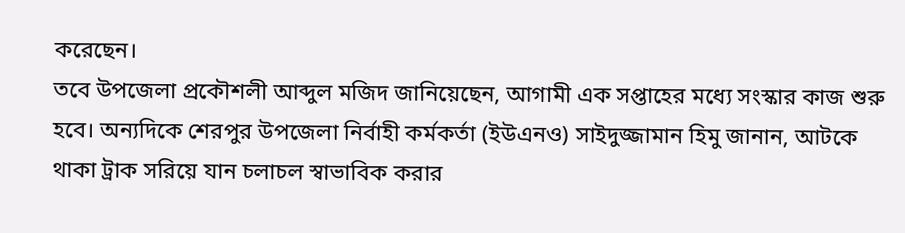করেছেন।
তবে উপজেলা প্রকৌশলী আব্দুল মজিদ জানিয়েছেন, আগামী এক সপ্তাহের মধ্যে সংস্কার কাজ শুরু হবে। অন্যদিকে শেরপুর উপজেলা নির্বাহী কর্মকর্তা (ইউএনও) সাইদুজ্জামান হিমু জানান, আটকে থাকা ট্রাক সরিয়ে যান চলাচল স্বাভাবিক করার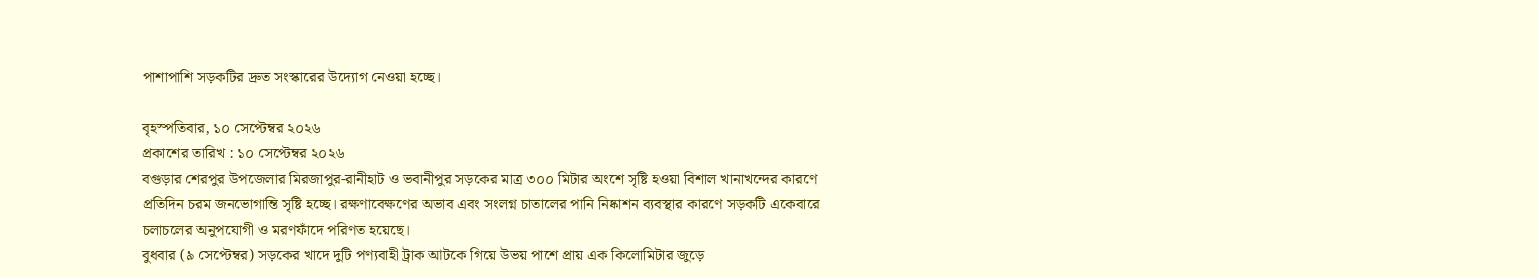পাশাপাশি সড়কটির দ্রুত সংস্কারের উদ্যোগ নেওয়া হচ্ছে।

বৃহস্পতিবার, ১০ সেপ্টেম্বর ২০২৬
প্রকাশের তারিখ : ১০ সেপ্টেম্বর ২০২৬
বগুড়ার শেরপুর উপজেলার মিরজাপুর-রানীহাট ও ভবানীপুর সড়কের মাত্র ৩০০ মিটার অংশে সৃষ্টি হওয়া বিশাল খানাখন্দের কারণে প্রতিদিন চরম জনভোগান্তি সৃষ্টি হচ্ছে। রক্ষণাবেক্ষণের অভাব এবং সংলগ্ন চাতালের পানি নিষ্কাশন ব্যবস্থার কারণে সড়কটি একেবারে চলাচলের অনুপযোগী ও মরণফাঁদে পরিণত হয়েছে।
বুধবার (৯ সেপ্টেম্বর) সড়কের খাদে দুটি পণ্যবাহী ট্রাক আটকে গিয়ে উভয় পাশে প্রায় এক কিলোমিটার জুড়ে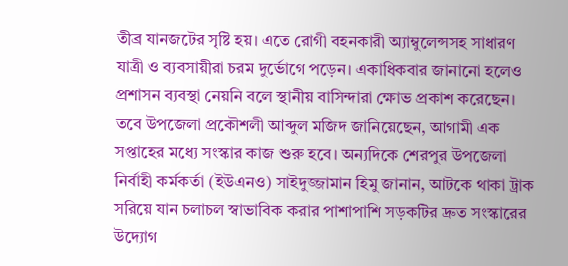তীব্র যানজটের সৃষ্টি হয়। এতে রোগী বহনকারী অ্যাম্বুলেন্সসহ সাধারণ যাত্রী ও ব্যবসায়ীরা চরম দুর্ভোগে পড়েন। একাধিকবার জানানো হলেও প্রশাসন ব্যবস্থা নেয়নি বলে স্থানীয় বাসিন্দারা ক্ষোভ প্রকাশ করেছেন।
তবে উপজেলা প্রকৌশলী আব্দুল মজিদ জানিয়েছেন, আগামী এক সপ্তাহের মধ্যে সংস্কার কাজ শুরু হবে। অন্যদিকে শেরপুর উপজেলা নির্বাহী কর্মকর্তা (ইউএনও) সাইদুজ্জামান হিমু জানান, আটকে থাকা ট্রাক সরিয়ে যান চলাচল স্বাভাবিক করার পাশাপাশি সড়কটির দ্রুত সংস্কারের উদ্যোগ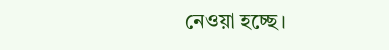নেওয়া হচ্ছে।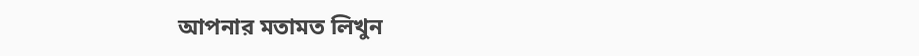আপনার মতামত লিখুন